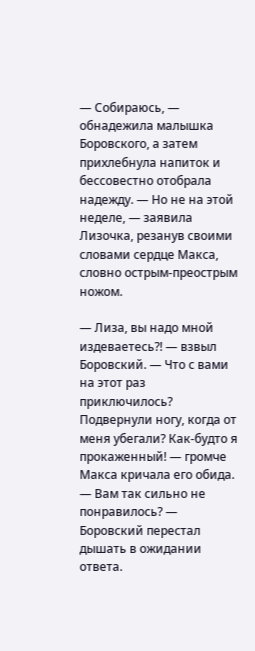— Собираюсь, — обнадежила малышка Боровского, а затем прихлебнула напиток и бессовестно отобрала надежду. — Но не на этой неделе, — заявила Лизочка, резанув своими словами сердце Макса, словно острым-преострым ножом.

— Лиза, вы надо мной издеваетесь?! — взвыл Боровский. — Что с вами на этот раз приключилось? Подвернули ногу, когда от меня убегали? Как-будто я прокаженный! — громче Макса кричала его обида. — Вам так сильно не понравилось? — Боровский перестал дышать в ожидании ответа.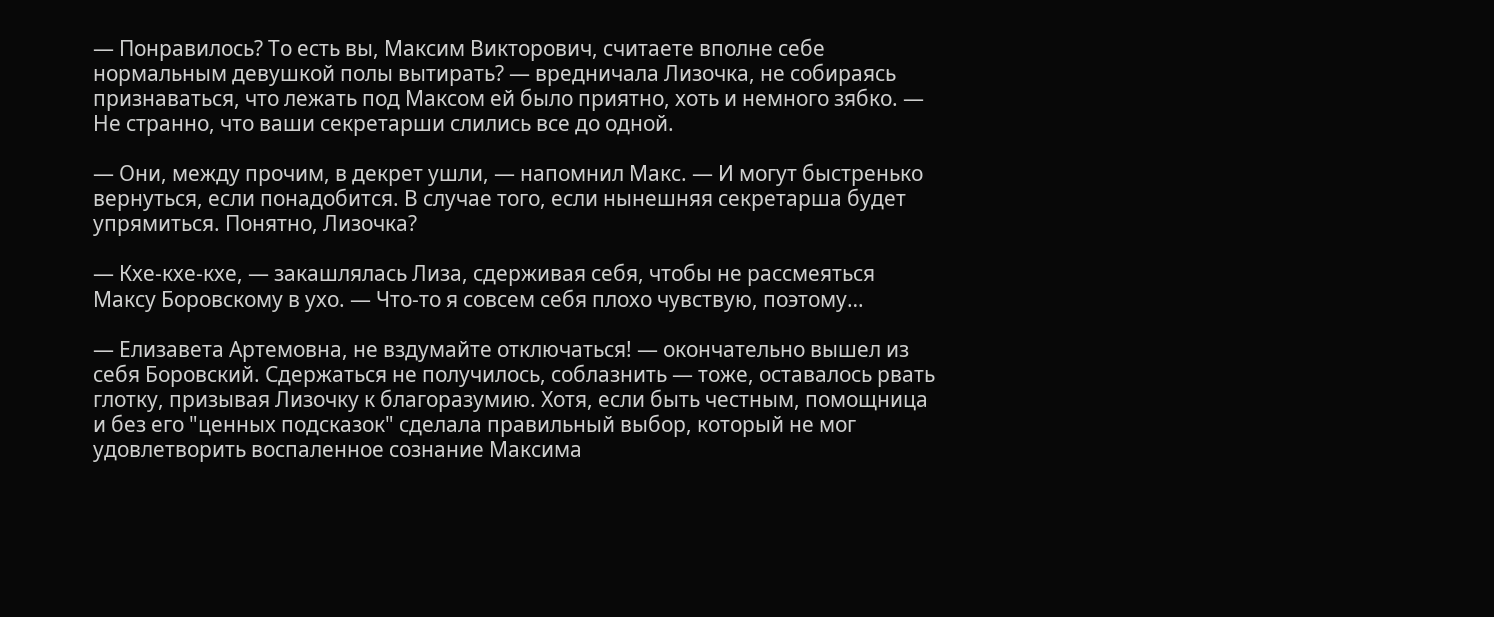— Понравилось? То есть вы, Максим Викторович, считаете вполне себе нормальным девушкой полы вытирать? — вредничала Лизочка, не собираясь признаваться, что лежать под Максом ей было приятно, хоть и немного зябко. — Не странно, что ваши секретарши слились все до одной.

— Они, между прочим, в декрет ушли, — напомнил Макс. — И могут быстренько вернуться, если понадобится. В случае того, если нынешняя секретарша будет упрямиться. Понятно, Лизочка?

— Кхе-кхе-кхе, — закашлялась Лиза, сдерживая себя, чтобы не рассмеяться Максу Боровскому в ухо. — Что-то я совсем себя плохо чувствую, поэтому…

— Елизавета Артемовна, не вздумайте отключаться! — окончательно вышел из себя Боровский. Сдержаться не получилось, соблазнить — тоже, оставалось рвать глотку, призывая Лизочку к благоразумию. Хотя, если быть честным, помощница и без его "ценных подсказок" сделала правильный выбор, который не мог удовлетворить воспаленное сознание Максима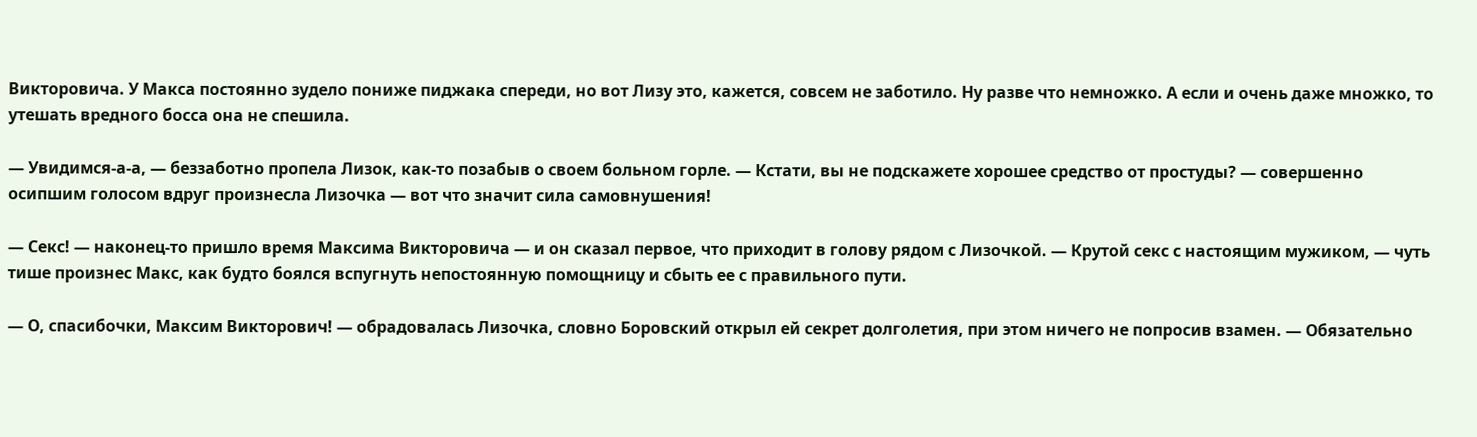Викторовича. У Макса постоянно зудело пониже пиджака спереди, но вот Лизу это, кажется, совсем не заботило. Ну разве что немножко. А если и очень даже множко, то утешать вредного босса она не спешила.

— Увидимся-а-а, — беззаботно пропела Лизок, как-то позабыв о своем больном горле. — Кстати, вы не подскажете хорошее средство от простуды? — совершенно осипшим голосом вдруг произнесла Лизочка — вот что значит сила самовнушения!

— Секс! — наконец-то пришло время Максима Викторовича — и он сказал первое, что приходит в голову рядом с Лизочкой. — Крутой секс с настоящим мужиком, — чуть тише произнес Макс, как будто боялся вспугнуть непостоянную помощницу и сбыть ее с правильного пути.

— О, спасибочки, Максим Викторович! — обрадовалась Лизочка, словно Боровский открыл ей секрет долголетия, при этом ничего не попросив взамен. — Обязательно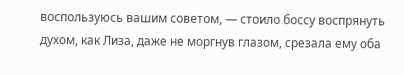воспользуюсь вашим советом, — стоило боссу воспрянуть духом, как Лиза, даже не моргнув глазом, срезала ему оба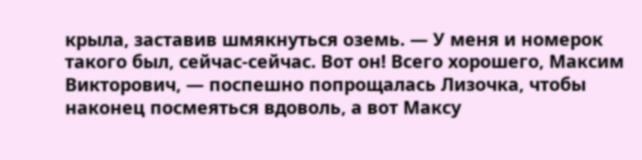крыла, заставив шмякнуться оземь. — У меня и номерок такого был, сейчас-сейчас. Вот он! Всего хорошего, Максим Викторович, — поспешно попрощалась Лизочка, чтобы наконец посмеяться вдоволь, а вот Максу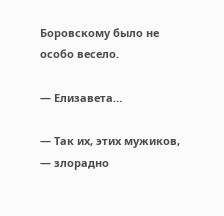Боровскому было не особо весело.

— Елизавета…

— Так их, этих мужиков, — злорадно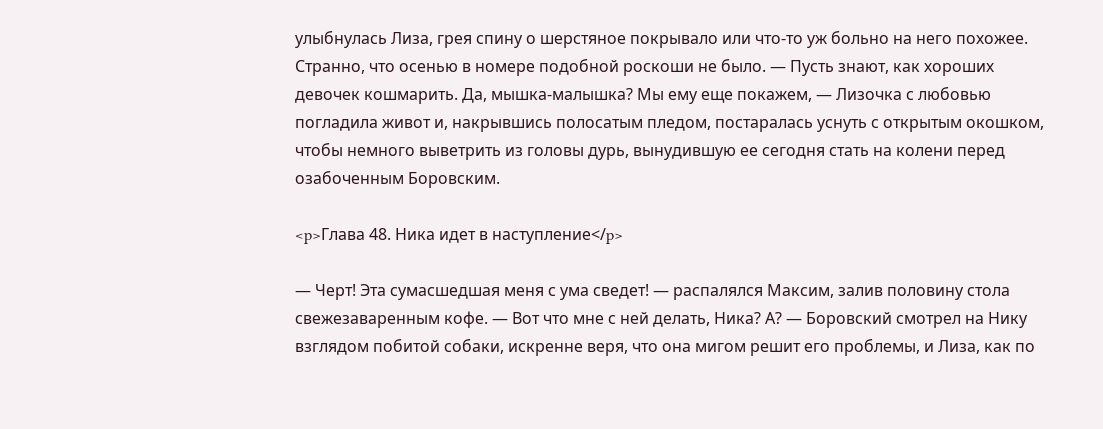улыбнулась Лиза, грея спину о шерстяное покрывало или что-то уж больно на него похожее. Странно, что осенью в номере подобной роскоши не было. — Пусть знают, как хороших девочек кошмарить. Да, мышка-малышка? Мы ему еще покажем, — Лизочка с любовью погладила живот и, накрывшись полосатым пледом, постаралась уснуть с открытым окошком, чтобы немного выветрить из головы дурь, вынудившую ее сегодня стать на колени перед озабоченным Боровским.

<p>Глава 48. Ника идет в наступление</p>

— Черт! Эта сумасшедшая меня с ума сведет! — распалялся Максим, залив половину стола свежезаваренным кофе. — Вот что мне с ней делать, Ника? А? — Боровский смотрел на Нику взглядом побитой собаки, искренне веря, что она мигом решит его проблемы, и Лиза, как по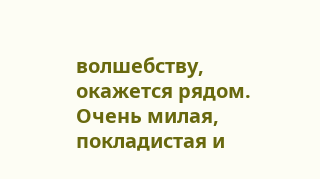волшебству, окажется рядом. Очень милая, покладистая и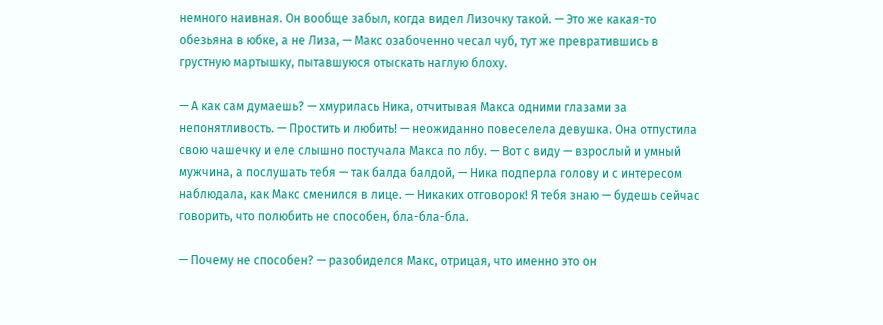немного наивная. Он вообще забыл, когда видел Лизочку такой. — Это же какая-то обезьяна в юбке, а не Лиза, — Макс озабоченно чесал чуб, тут же превратившись в грустную мартышку, пытавшуюся отыскать наглую блоху.

— А как сам думаешь? — хмурилась Ника, отчитывая Макса одними глазами за непонятливость. — Простить и любить! — неожиданно повеселела девушка. Она отпустила свою чашечку и еле слышно постучала Макса по лбу. — Вот с виду — взрослый и умный мужчина, а послушать тебя — так балда балдой, — Ника подперла голову и с интересом наблюдала, как Макс сменился в лице. — Никаких отговорок! Я тебя знаю — будешь сейчас говорить, что полюбить не способен, бла-бла-бла.

— Почему не способен? — разобиделся Макс, отрицая, что именно это он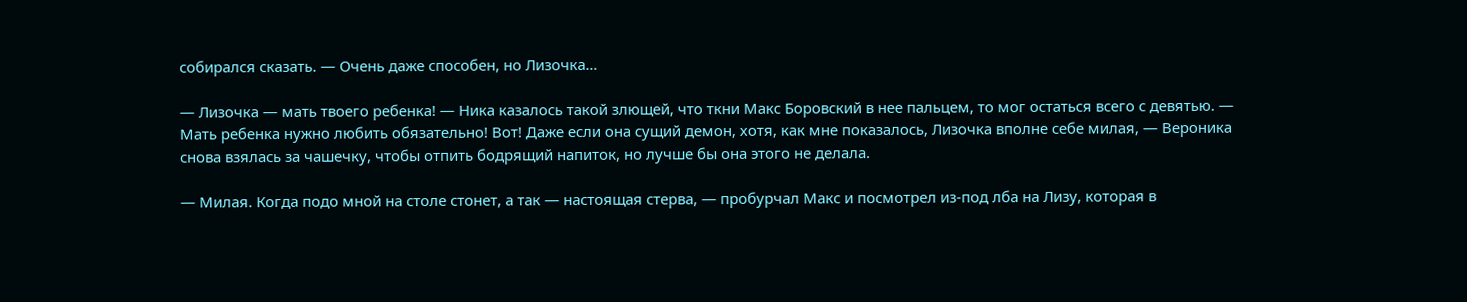собирался сказать. — Очень даже способен, но Лизочка…

— Лизочка — мать твоего ребенка! — Ника казалось такой злющей, что ткни Макс Боровский в нее пальцем, то мог остаться всего с девятью. — Мать ребенка нужно любить обязательно! Вот! Даже если она сущий демон, хотя, как мне показалось, Лизочка вполне себе милая, — Вероника снова взялась за чашечку, чтобы отпить бодрящий напиток, но лучше бы она этого не делала.

— Милая. Когда подо мной на столе стонет, а так — настоящая стерва, — пробурчал Макс и посмотрел из-под лба на Лизу, которая в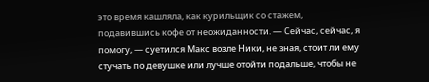это время кашляла, как курильщик со стажем, подавившись кофе от неожиданности. — Сейчас, сейчас, я помогу, — суетился Макс возле Ники, не зная, стоит ли ему стучать по девушке или лучше отойти подальше, чтобы не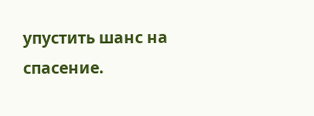упустить шанс на спасение.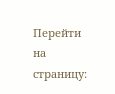Перейти на страницу: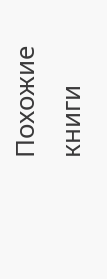Похожие книги